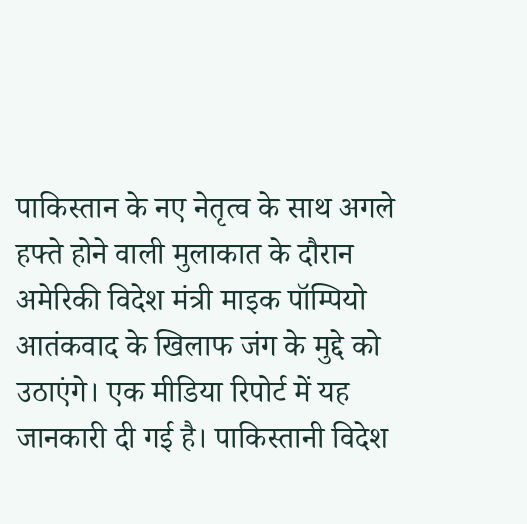पाकिस्तान के नए नेतृत्व के साथ अगले हफ्ते होने वाली मुलाकात के दौरान अमेरिकी विदेश मंत्री माइक पॉम्पियो आतंकवाद के खिलाफ जंग के मुद्दे को उठाएंगे। एक मीडिया रिपोर्ट में यह जानकारी दी गई है। पाकिस्तानी विदेश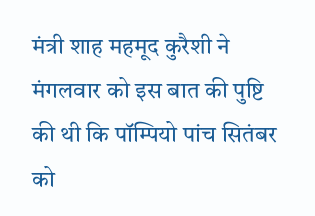मंत्री शाह महमूद कुरैशी ने मंगलवार को इस बात की पुष्टि की थी कि पॉम्पियो पांच सितंबर को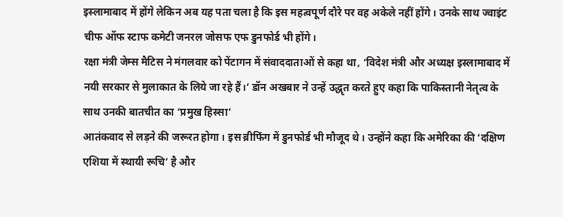इस्लामाबाद में होंगे लेकिन अब यह पता चला है कि इस महत्वपूर्ण दौरे पर वह अकेले नहीं होंगे। उनके साथ ज्वाइंट चीफ ऑफ स्टाफ कमेटी जनरल जोसफ एफ डुनफोर्ड भी होंगे।
रक्षा मंत्री जेम्स मैटिस ने मंगलवार को पेंटागन में संवाददाताओं से कहा था, ‘विदेश मंत्री और अध्यक्ष इस्लामाबाद में नयी सरकार से मुलाकात के लिये जा रहे हैं।’ डॉन अखबार ने उन्हें उद्धृत करते हुए कहा कि पाकिस्तानी नेतृत्व के साथ उनकी बातचीत का ‘प्रमुख हिस्सा’
आतंकवाद से लड़ने की जरूरत होगा। इस ब्रीफिंग में डुनफोर्ड भी मौजूद थे। उन्होंने कहा कि अमेरिका की ‘दक्षिण एशिया में स्थायी रूचि’ है और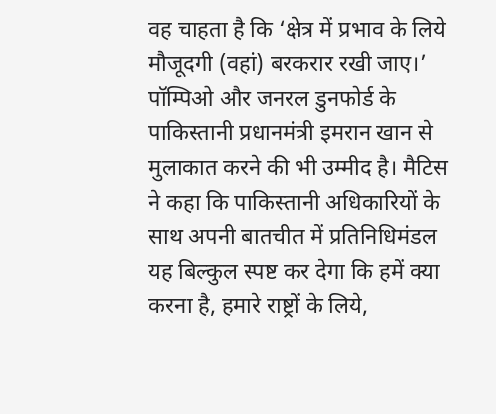वह चाहता है कि ‘क्षेत्र में प्रभाव के लिये मौजूदगी (वहां) बरकरार रखी जाए।’
पॉम्पिओ और जनरल डुनफोर्ड के पाकिस्तानी प्रधानमंत्री इमरान खान से मुलाकात करने की भी उम्मीद है। मैटिस ने कहा कि पाकिस्तानी अधिकारियों के साथ अपनी बातचीत में प्रतिनिधिमंडल यह बिल्कुल स्पष्ट कर देगा कि हमें क्या करना है, हमारे राष्ट्रों के लिये,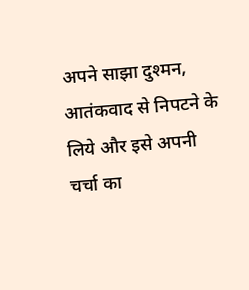अपने साझा दुश्मन, आतंकवाद से निपटने के लिये और इसे अपनी चर्चा का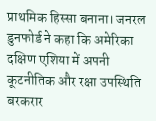प्राथमिक हिस्सा बनाना। जनरल डुनफोर्ड ने कहा कि अमेरिका दक्षिण एशिया में अपनी कूटनीतिक और रक्षा उपस्थिति बरकरार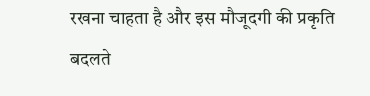रखना चाहता है और इस मौजूदगी की प्रकृति बदलते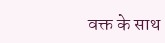वक्त के साथ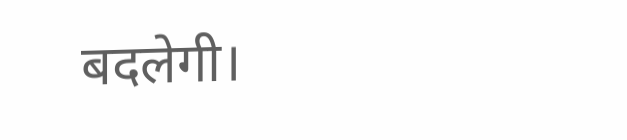बदलेगी।